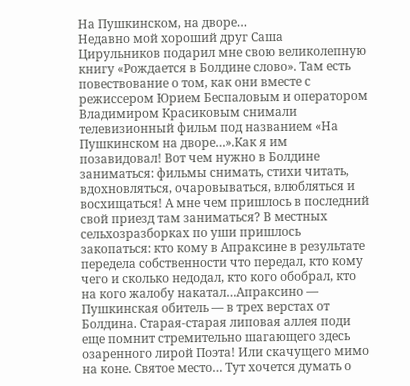На Пушкинском, на дворе…
Недавно мой хороший друг Саша Цирульников подарил мне свою великолепную книгу «Рождается в Болдине слово». Там есть повествование о том, как они вместе с режиссером Юрием Беспаловым и оператором Владимиром Красиковым снимали телевизионный фильм под названием «На Пушкинском на дворе…».Как я им позавидовал! Вот чем нужно в Болдине заниматься: фильмы снимать, стихи читать, вдохновляться, очаровываться, влюбляться и восхищаться! А мне чем пришлось в последний свой приезд там заниматься? В местных сельхозразборках по уши пришлось закопаться: кто кому в Апраксине в результате передела собственности что передал, кто кому чего и сколько недодал, кто кого обобрал, кто на кого жалобу накатал…Апраксино — Пушкинская обитель — в трех верстах от Болдина. Старая-старая липовая аллея поди еще помнит стремительно шагающего здесь озаренного лирой Поэта! Или скачущего мимо на коне. Святое место… Тут хочется думать о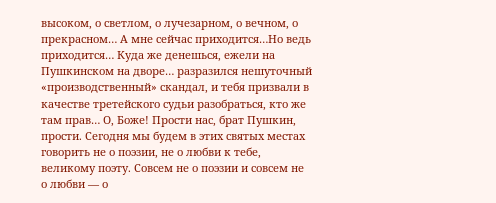высоком, о светлом, о лучезарном, о вечном, о прекрасном… А мне сейчас приходится…Но ведь приходится… Куда же денешься, ежели на Пушкинском на дворе… разразился нешуточный «производственный» скандал, и тебя призвали в качестве третейского судьи разобраться, кто же там прав… О, Боже! Прости нас, брат Пушкин, прости. Сегодня мы будем в этих святых местах говорить не о поэзии, не о любви к тебе, великому поэту. Совсем не о поэзии и совсем не о любви — о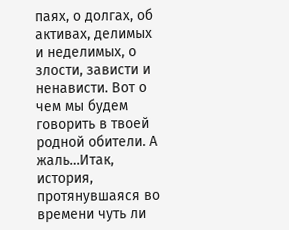паях, о долгах, об активах, делимых и неделимых, о злости, зависти и ненависти. Вот о чем мы будем говорить в твоей родной обители. А жаль…Итак, история, протянувшаяся во времени чуть ли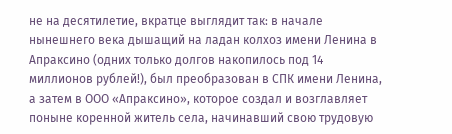не на десятилетие, вкратце выглядит так: в начале нынешнего века дышащий на ладан колхоз имени Ленина в Апраксино (одних только долгов накопилось под 14 миллионов рублей!), был преобразован в СПК имени Ленина, а затем в ООО «Апраксино», которое создал и возглавляет поныне коренной житель села, начинавший свою трудовую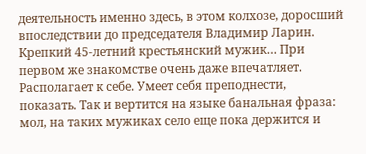деятельность именно здесь, в этом колхозе, доросший впоследствии до председателя Владимир Ларин. Крепкий 45-летний крестьянский мужик… При первом же знакомстве очень даже впечатляет. Располагает к себе. Умеет себя преподнести, показать. Так и вертится на языке банальная фраза: мол, на таких мужиках село еще пока держится и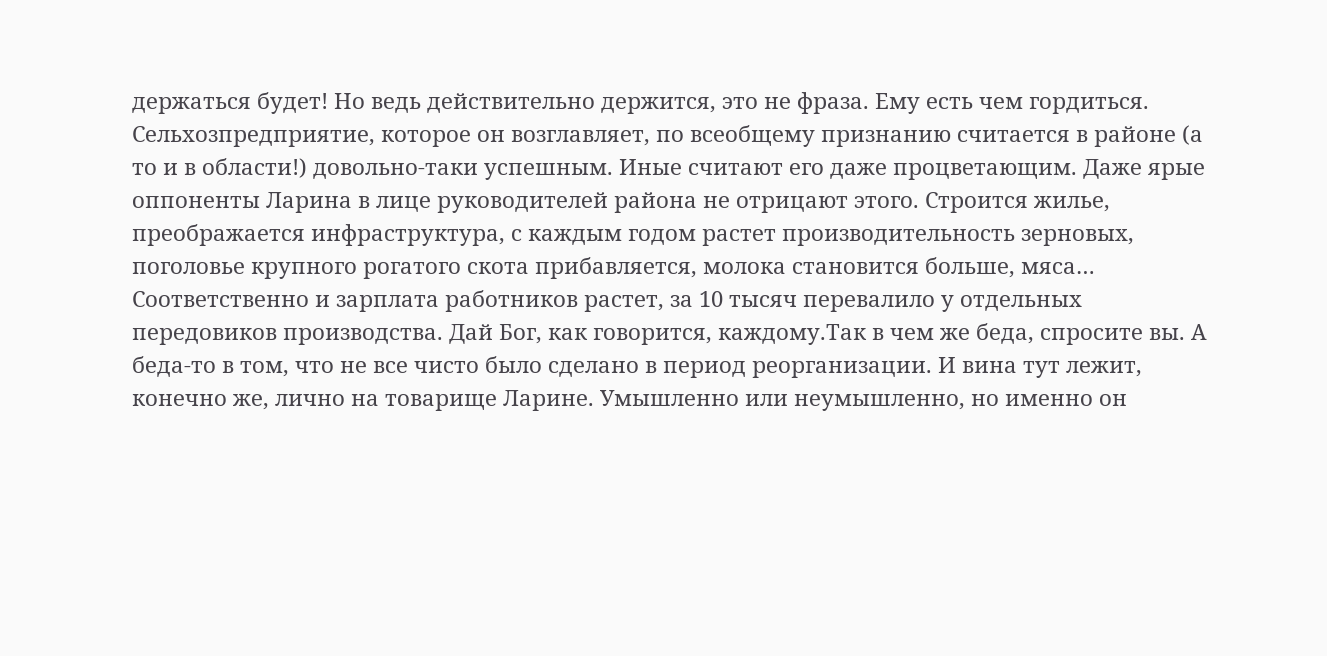держаться будет! Но ведь действительно держится, это не фраза. Ему есть чем гордиться. Сельхозпредприятие, которое он возглавляет, по всеобщему признанию считается в районе (а то и в области!) довольно-таки успешным. Иные считают его даже процветающим. Даже ярые оппоненты Ларина в лице руководителей района не отрицают этого. Строится жилье, преображается инфраструктура, с каждым годом растет производительность зерновых, поголовье крупного рогатого скота прибавляется, молока становится больше, мяса… Соответственно и зарплата работников растет, за 10 тысяч перевалило у отдельных передовиков производства. Дай Бог, как говорится, каждому.Так в чем же беда, спросите вы. А беда-то в том, что не все чисто было сделано в период реорганизации. И вина тут лежит, конечно же, лично на товарище Ларине. Умышленно или неумышленно, но именно он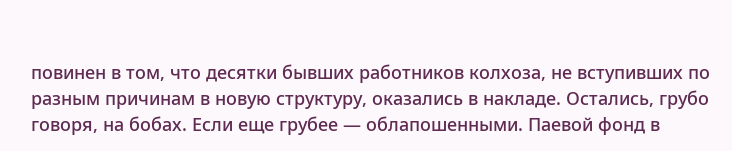повинен в том, что десятки бывших работников колхоза, не вступивших по разным причинам в новую структуру, оказались в накладе. Остались, грубо говоря, на бобах. Если еще грубее — облапошенными. Паевой фонд в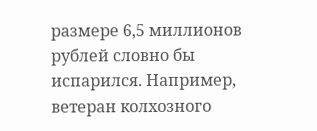размере 6,5 миллионов рублей словно бы испарился. Например, ветеран колхозного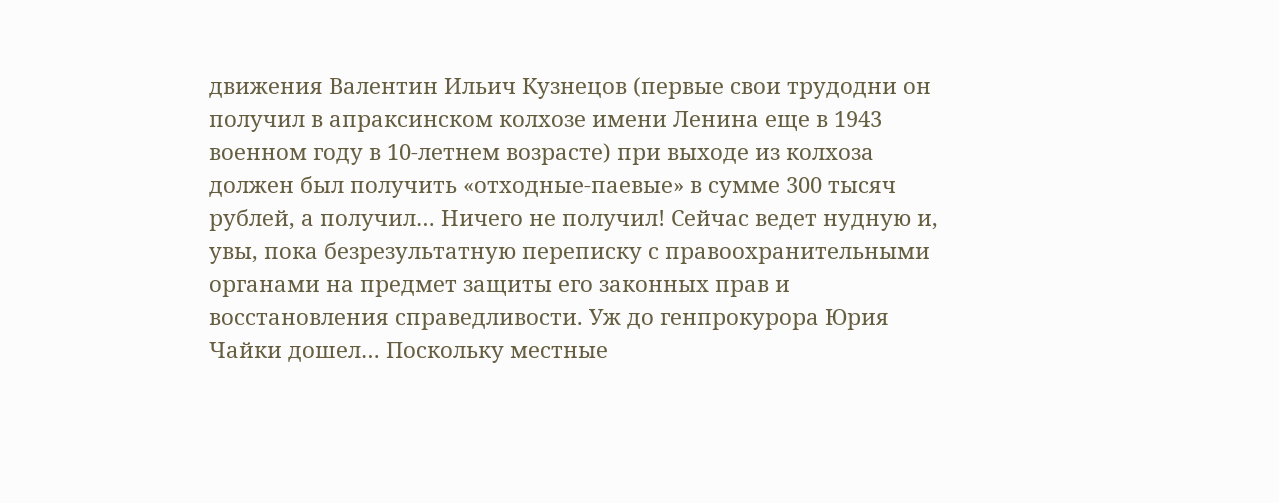движения Валентин Ильич Кузнецов (первые свои трудодни он получил в апраксинском колхозе имени Ленина еще в 1943 военном году в 10-летнем возрасте) при выходе из колхоза должен был получить «отходные-паевые» в сумме 300 тысяч рублей, а получил… Ничего не получил! Сейчас ведет нудную и, увы, пока безрезультатную переписку с правоохранительными органами на предмет защиты его законных прав и восстановления справедливости. Уж до генпрокурора Юрия Чайки дошел… Поскольку местные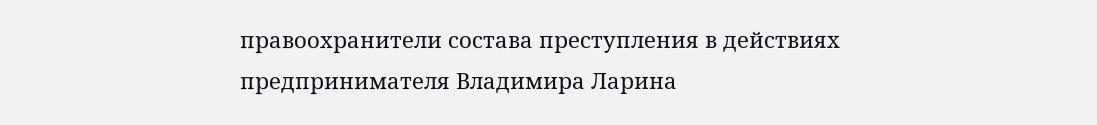правоохранители состава преступления в действиях предпринимателя Владимира Ларина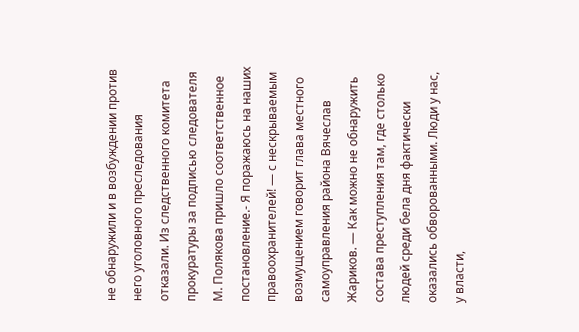не обнаружили и в возбуждении против него уголовного преследования отказали. Из следственного комитета прокуратуры за подписью следователя М. Полякова пришло соответственное постановление.- Я поражаюсь на наших правоохранителей! — с нескрываемым возмущением говорит глава местного самоуправления района Вячеслав Жариков. — Как можно не обнаружить состава преступления там, где столько людей среди бела дня фактически оказались обворованными. Люди у нас, у власти,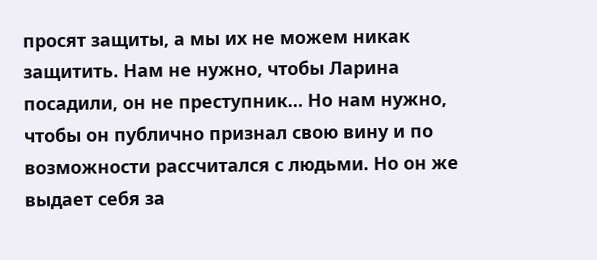просят защиты, а мы их не можем никак защитить. Нам не нужно, чтобы Ларина посадили, он не преступник… Но нам нужно, чтобы он публично признал свою вину и по возможности рассчитался с людьми. Но он же выдает себя за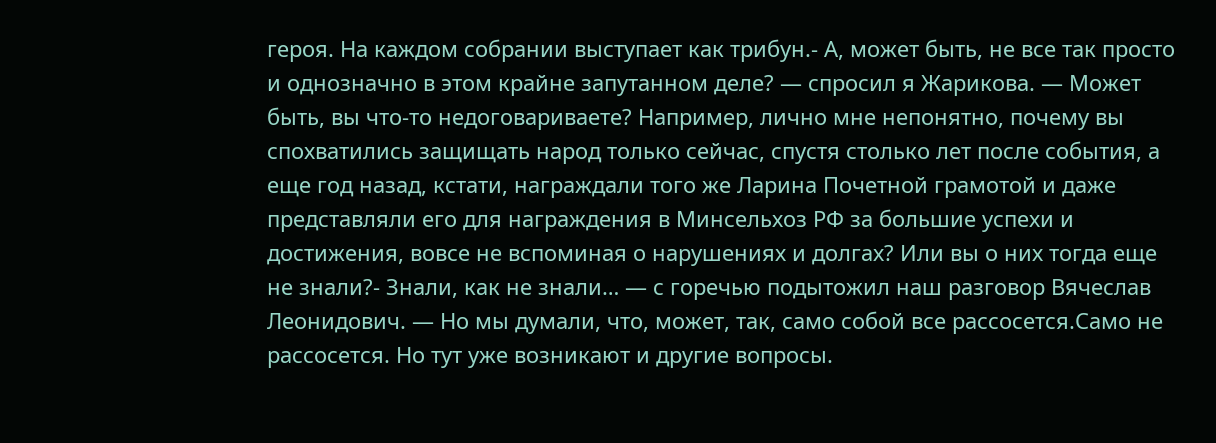героя. На каждом собрании выступает как трибун.- А, может быть, не все так просто и однозначно в этом крайне запутанном деле? — спросил я Жарикова. — Может быть, вы что-то недоговариваете? Например, лично мне непонятно, почему вы спохватились защищать народ только сейчас, спустя столько лет после события, а еще год назад, кстати, награждали того же Ларина Почетной грамотой и даже представляли его для награждения в Минсельхоз РФ за большие успехи и достижения, вовсе не вспоминая о нарушениях и долгах? Или вы о них тогда еще не знали?- Знали, как не знали… — с горечью подытожил наш разговор Вячеслав Леонидович. — Но мы думали, что, может, так, само собой все рассосется.Само не рассосется. Но тут уже возникают и другие вопросы.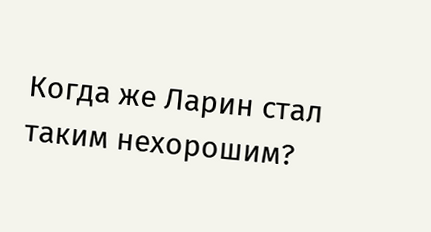Когда же Ларин стал таким нехорошим?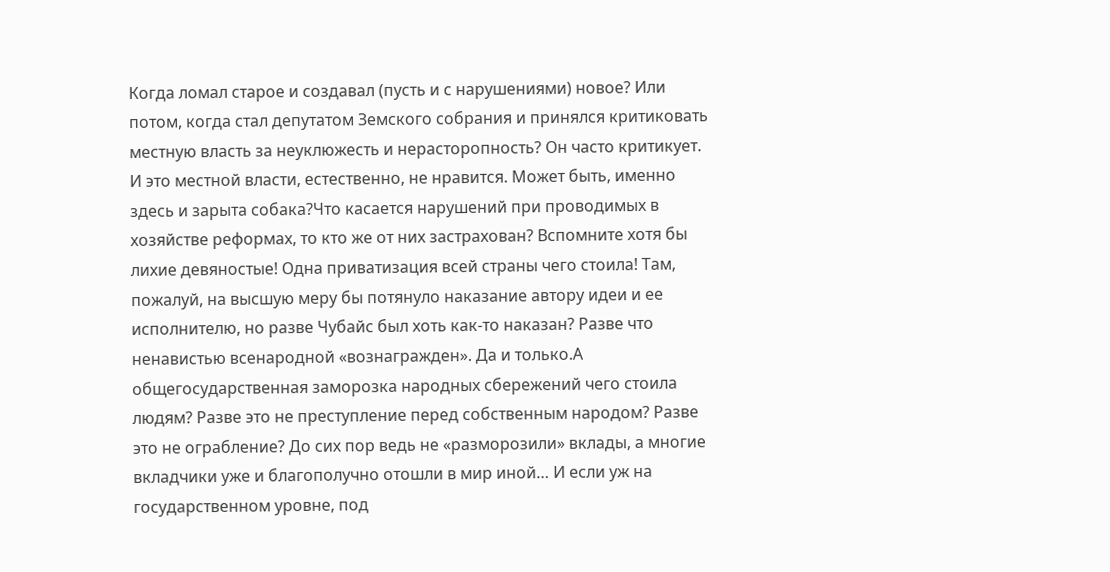Когда ломал старое и создавал (пусть и с нарушениями) новое? Или потом, когда стал депутатом Земского собрания и принялся критиковать местную власть за неуклюжесть и нерасторопность? Он часто критикует. И это местной власти, естественно, не нравится. Может быть, именно здесь и зарыта собака?Что касается нарушений при проводимых в хозяйстве реформах, то кто же от них застрахован? Вспомните хотя бы лихие девяностые! Одна приватизация всей страны чего стоила! Там, пожалуй, на высшую меру бы потянуло наказание автору идеи и ее исполнителю, но разве Чубайс был хоть как-то наказан? Разве что ненавистью всенародной «вознагражден». Да и только.А общегосударственная заморозка народных сбережений чего стоила людям? Разве это не преступление перед собственным народом? Разве это не ограбление? До сих пор ведь не «разморозили» вклады, а многие вкладчики уже и благополучно отошли в мир иной… И если уж на государственном уровне, под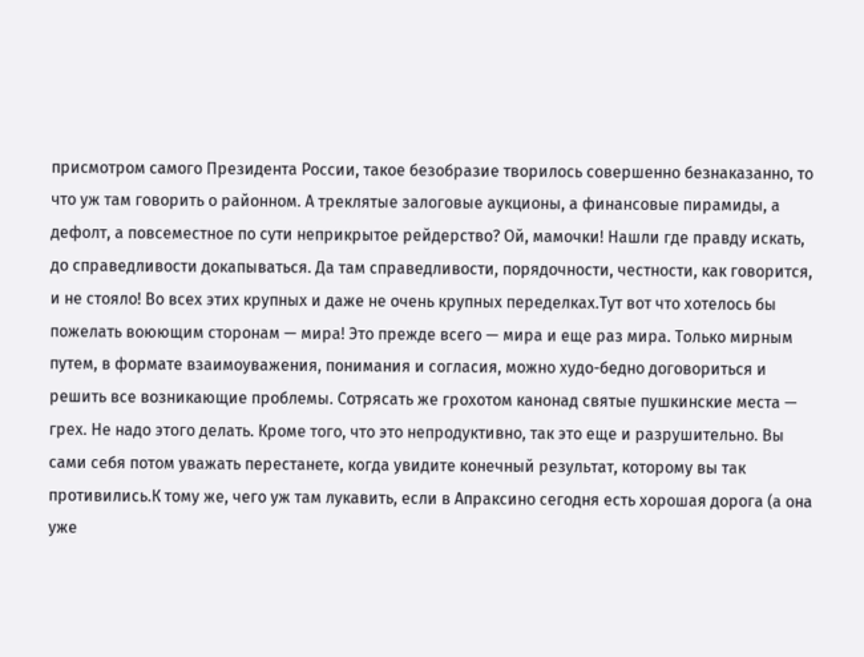присмотром самого Президента России, такое безобразие творилось совершенно безнаказанно, то что уж там говорить о районном. А треклятые залоговые аукционы, а финансовые пирамиды, а дефолт, а повсеместное по сути неприкрытое рейдерство? Ой, мамочки! Нашли где правду искать, до справедливости докапываться. Да там справедливости, порядочности, честности, как говорится, и не стояло! Во всех этих крупных и даже не очень крупных переделках.Тут вот что хотелось бы пожелать воюющим сторонам — мира! Это прежде всего — мира и еще раз мира. Только мирным путем, в формате взаимоуважения, понимания и согласия, можно худо-бедно договориться и решить все возникающие проблемы. Сотрясать же грохотом канонад святые пушкинские места — грех. Не надо этого делать. Кроме того, что это непродуктивно, так это еще и разрушительно. Вы сами себя потом уважать перестанете, когда увидите конечный результат, которому вы так противились.К тому же, чего уж там лукавить, если в Апраксино сегодня есть хорошая дорога (а она уже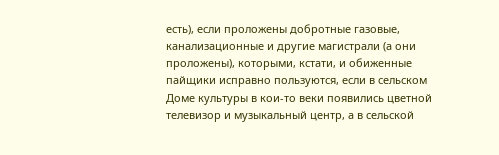есть), если проложены добротные газовые, канализационные и другие магистрали (а они проложены), которыми, кстати, и обиженные пайщики исправно пользуются, если в сельском Доме культуры в кои-то веки появились цветной телевизор и музыкальный центр, а в сельской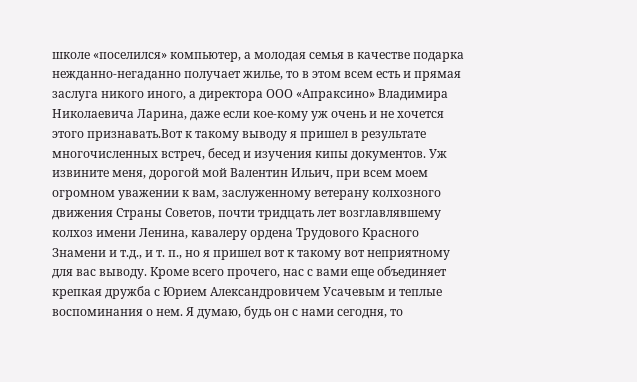школе «поселился» компьютер, а молодая семья в качестве подарка нежданно-негаданно получает жилье, то в этом всем есть и прямая заслуга никого иного, а директора ООО «Апраксино» Владимира Николаевича Ларина, даже если кое-кому уж очень и не хочется этого признавать.Вот к такому выводу я пришел в результате многочисленных встреч, бесед и изучения кипы документов. Уж извините меня, дорогой мой Валентин Ильич, при всем моем огромном уважении к вам, заслуженному ветерану колхозного движения Страны Советов, почти тридцать лет возглавлявшему колхоз имени Ленина, кавалеру ордена Трудового Красного Знамени и т.д., и т. п., но я пришел вот к такому вот неприятному для вас выводу. Кроме всего прочего, нас с вами еще объединяет крепкая дружба с Юрием Александровичем Усачевым и теплые воспоминания о нем. Я думаю, будь он с нами сегодня, то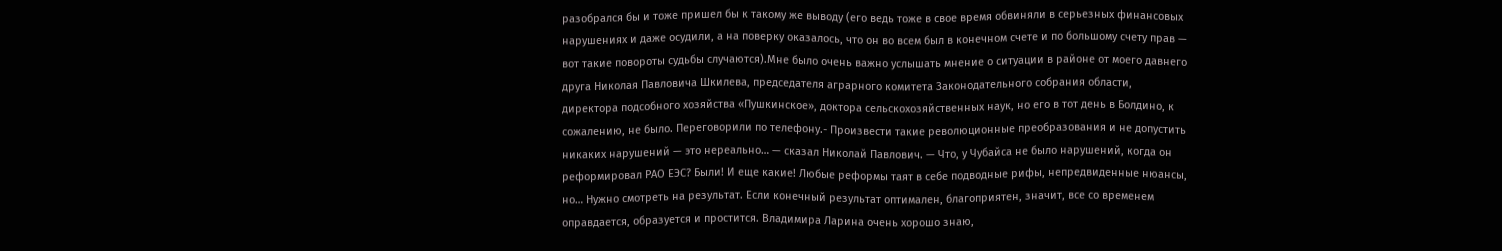разобрался бы и тоже пришел бы к такому же выводу (его ведь тоже в свое время обвиняли в серьезных финансовых нарушениях и даже осудили, а на поверку оказалось, что он во всем был в конечном счете и по большому счету прав — вот такие повороты судьбы случаются).Мне было очень важно услышать мнение о ситуации в районе от моего давнего друга Николая Павловича Шкилева, председателя аграрного комитета Законодательного собрания области, директора подсобного хозяйства «Пушкинское», доктора сельскохозяйственных наук, но его в тот день в Болдино, к сожалению, не было. Переговорили по телефону.- Произвести такие революционные преобразования и не допустить никаких нарушений — это нереально… — сказал Николай Павлович. — Что, у Чубайса не было нарушений, когда он реформировал РАО ЕЭС? Были! И еще какие! Любые реформы таят в себе подводные рифы, непредвиденные нюансы, но… Нужно смотреть на результат. Если конечный результат оптимален, благоприятен, значит, все со временем оправдается, образуется и простится. Владимира Ларина очень хорошо знаю,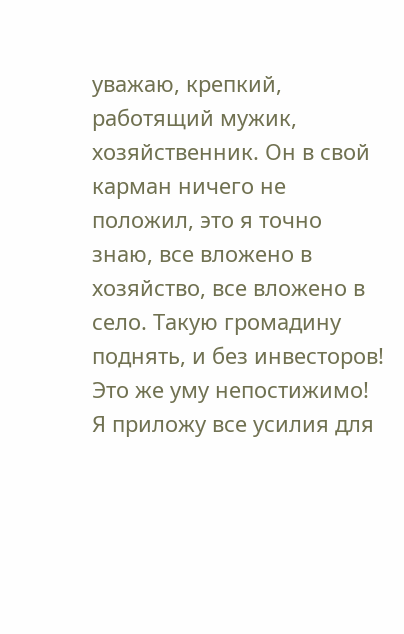уважаю, крепкий, работящий мужик, хозяйственник. Он в свой карман ничего не положил, это я точно знаю, все вложено в хозяйство, все вложено в село. Такую громадину поднять, и без инвесторов! Это же уму непостижимо! Я приложу все усилия для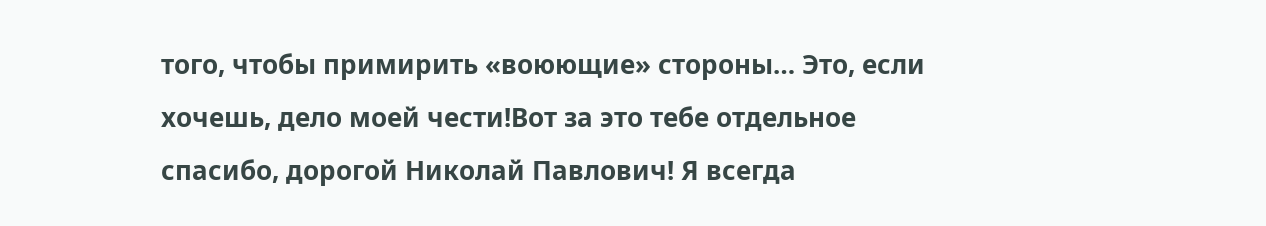того, чтобы примирить «воюющие» стороны… Это, если хочешь, дело моей чести!Вот за это тебе отдельное спасибо, дорогой Николай Павлович! Я всегда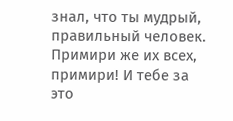знал, что ты мудрый, правильный человек. Примири же их всех, примири! И тебе за это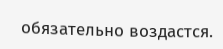обязательно воздастся.